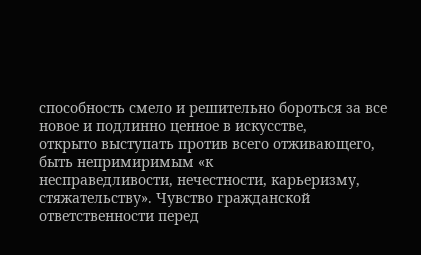способность смело и решительно бороться за все новое и подлинно ценное в искусстве,
открыто выступать против всего отживающего, быть непримиримым «к
несправедливости, нечестности, карьеризму, стяжательству». Чувство гражданской
ответственности перед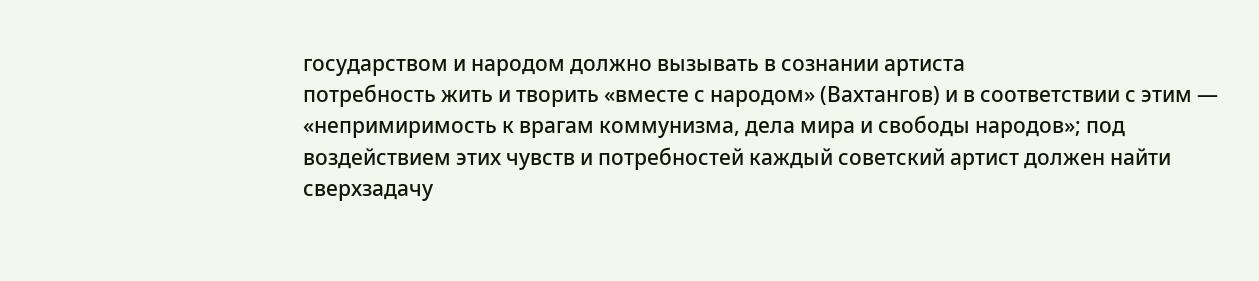государством и народом должно вызывать в сознании артиста
потребность жить и творить «вместе с народом» (Вахтангов) и в соответствии с этим —
«непримиримость к врагам коммунизма, дела мира и свободы народов»; под
воздействием этих чувств и потребностей каждый советский артист должен найти
сверхзадачу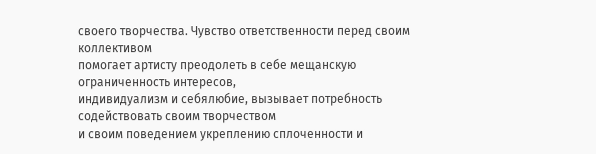своего творчества. Чувство ответственности перед своим коллективом
помогает артисту преодолеть в себе мещанскую ограниченность интересов,
индивидуализм и себялюбие, вызывает потребность содействовать своим творчеством
и своим поведением укреплению сплоченности и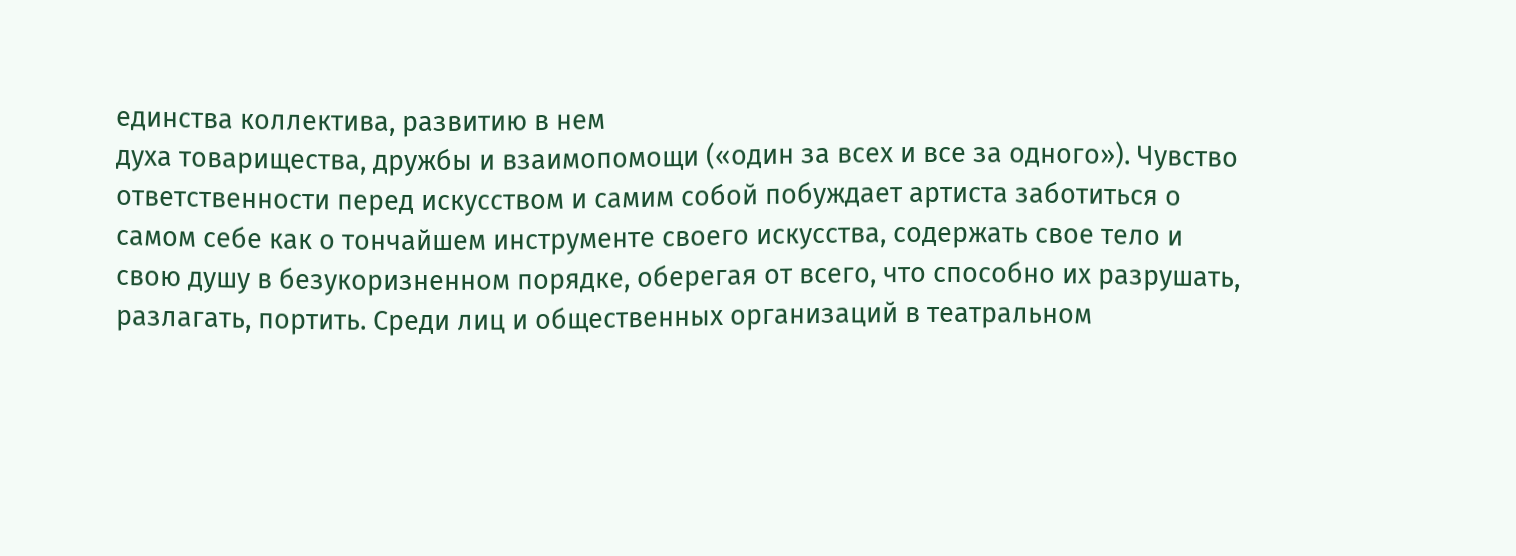единства коллектива, развитию в нем
духа товарищества, дружбы и взаимопомощи («один за всех и все за одного»). Чувство
ответственности перед искусством и самим собой побуждает артиста заботиться о
самом себе как о тончайшем инструменте своего искусства, содержать свое тело и
свою душу в безукоризненном порядке, оберегая от всего, что способно их разрушать,
разлагать, портить. Среди лиц и общественных организаций в театральном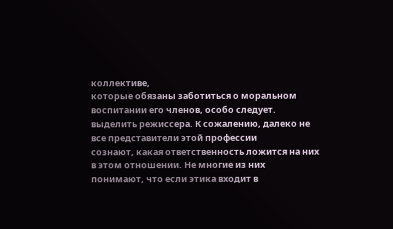коллективе,
которые обязаны заботиться о моральном воспитании его членов, особо следует.
выделить режиссера. К сожалению, далеко не все представители этой профессии
сознают, какая ответственность ложится на них в этом отношении. Не многие из них
понимают, что если этика входит в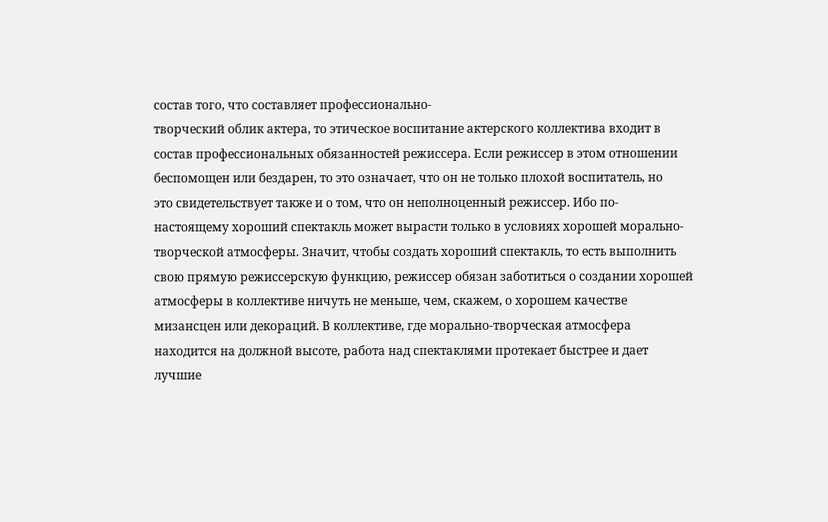состав того, что составляет профессионально-
творческий облик актера, то этическое воспитание актерского коллектива входит в
состав профессиональных обязанностей режиссера. Если режиссер в этом отношении
беспомощен или бездарен, то это означает, что он не только плохой воспитатель, но
это свидетельствует также и о том, что он неполноценный режиссер. Ибо по-
настоящему хороший спектакль может вырасти только в условиях хорошей морально-
творческой атмосферы. Значит, чтобы создать хороший спектакль, то есть выполнить
свою прямую режиссерскую функцию, режиссер обязан заботиться о создании хорошей
атмосферы в коллективе ничуть не меньше, чем, скажем, о хорошем качестве
мизансцен или декораций. В коллективе, где морально-творческая атмосфера
находится на должной высоте, работа над спектаклями протекает быстрее и дает
лучшие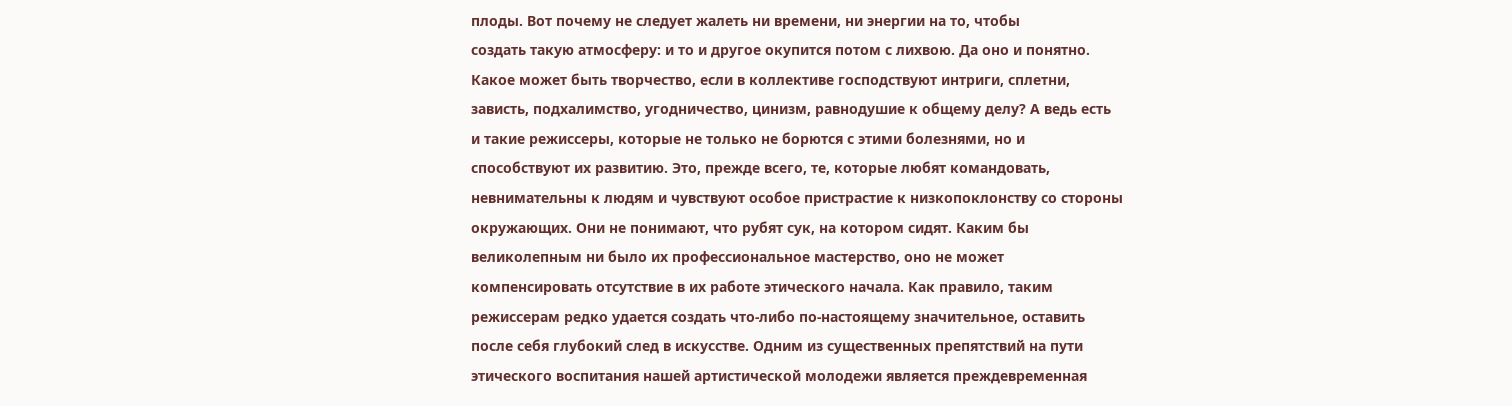плоды. Вот почему не следует жалеть ни времени, ни энергии на то, чтобы
создать такую атмосферу: и то и другое окупится потом с лихвою. Да оно и понятно.
Какое может быть творчество, если в коллективе господствуют интриги, сплетни,
зависть, подхалимство, угодничество, цинизм, равнодушие к общему делу? А ведь есть
и такие режиссеры, которые не только не борются с этими болезнями, но и
способствуют их развитию. Это, прежде всего, те, которые любят командовать,
невнимательны к людям и чувствуют особое пристрастие к низкопоклонству со стороны
окружающих. Они не понимают, что рубят сук, на котором сидят. Каким бы
великолепным ни было их профессиональное мастерство, оно не может
компенсировать отсутствие в их работе этического начала. Как правило, таким
режиссерам редко удается создать что-либо по-настоящему значительное, оставить
после себя глубокий след в искусстве. Одним из существенных препятствий на пути
этического воспитания нашей артистической молодежи является преждевременная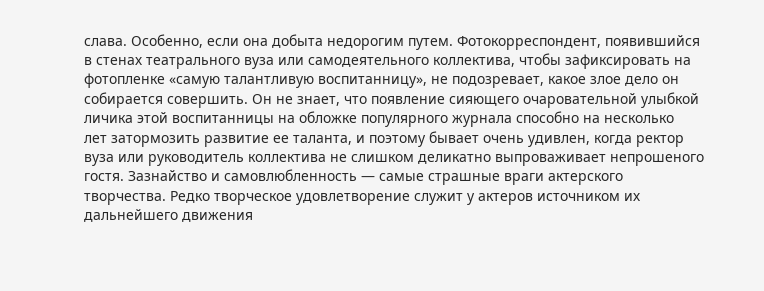слава. Особенно, если она добыта недорогим путем. Фотокорреспондент, появившийся
в стенах театрального вуза или самодеятельного коллектива, чтобы зафиксировать на
фотопленке «самую талантливую воспитанницу», не подозревает, какое злое дело он
собирается совершить. Он не знает, что появление сияющего очаровательной улыбкой
личика этой воспитанницы на обложке популярного журнала способно на несколько
лет затормозить развитие ее таланта, и поэтому бывает очень удивлен, когда ректор
вуза или руководитель коллектива не слишком деликатно выпроваживает непрошеного
гостя. Зазнайство и самовлюбленность — самые страшные враги актерского
творчества. Редко творческое удовлетворение служит у актеров источником их
дальнейшего движения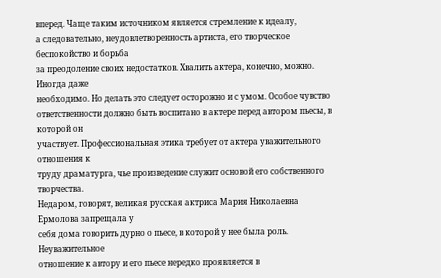вперед. Чаще таким источником является стремление к идеалу,
а следовательно, неудовлетворенность артиста, его творческое беспокойство и борьба
за преодоление своих недостатков. Хвалить актера, конечно, можно. Иногда даже
необходимо. Но делать это следует осторожно и с умом. Особое чувство
ответственности должно быть воспитано в актере перед автором пьесы, в которой он
участвует. Профессиональная этика требует от актера уважительного отношения к
труду драматурга, чье произведение служит основой его собственного творчества.
Недаром, говорят, великая русская актриса Мария Николаевна Ермолова запрещала у
себя дома говорить дурно о пьесе, в которой у нее была роль. Неуважительное
отношение к автору и его пьесе нередко проявляется в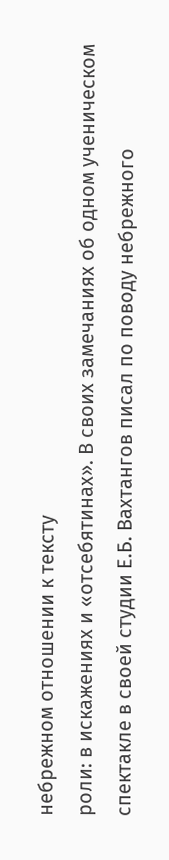небрежном отношении к тексту
роли: в искажениях и «отсебятинах». В своих замечаниях об одном ученическом
спектакле в своей студии Е.Б. Вахтангов писал по поводу небрежного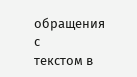обращения с
текстом в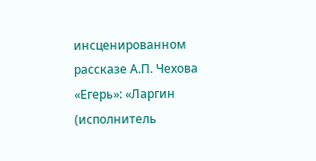инсценированном рассказе А.П. Чехова «Егерь»: «Ларгин (исполнитель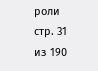роли
стр. 31 из 190